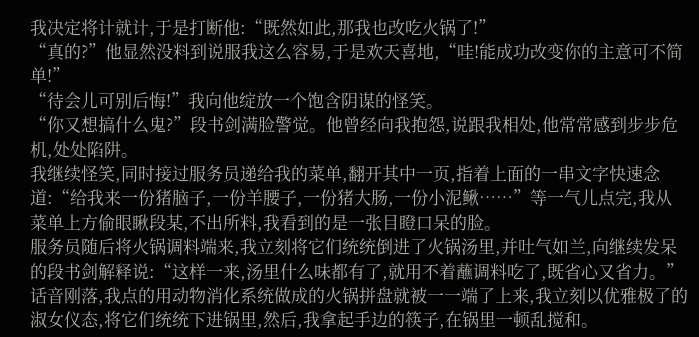我决定将计就计,于是打断他:“既然如此,那我也改吃火锅了!”
“真的?”他显然没料到说服我这么容易,于是欢天喜地,“哇!能成功改变你的主意可不简单!”
“待会儿可别后悔!”我向他绽放一个饱含阴谋的怪笑。
“你又想搞什么鬼?”段书剑满脸警觉。他曾经向我抱怨,说跟我相处,他常常感到步步危机,处处陷阱。
我继续怪笑,同时接过服务员递给我的菜单,翻开其中一页,指着上面的一串文字快速念道:“给我来一份猪脑子,一份羊腰子,一份猪大肠,一份小泥鳅……”等一气儿点完,我从菜单上方偷眼瞅段某,不出所料,我看到的是一张目瞪口呆的脸。
服务员随后将火锅调料端来,我立刻将它们统统倒进了火锅汤里,并吐气如兰,向继续发呆的段书剑解释说:“这样一来,汤里什么味都有了,就用不着蘸调料吃了,既省心又省力。”
话音刚落,我点的用动物消化系统做成的火锅拼盘就被一一端了上来,我立刻以优雅极了的淑女仪态,将它们统统下进锅里,然后,我拿起手边的筷子,在锅里一顿乱搅和。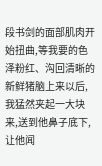段书剑的面部肌肉开始扭曲,等我要的色泽粉红、沟回清晰的新鲜猪脑上来以后,我猛然夹起一大块来,送到他鼻子底下,让他闻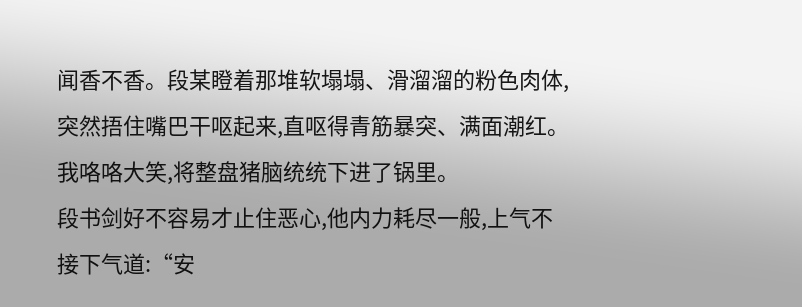闻香不香。段某瞪着那堆软塌塌、滑溜溜的粉色肉体,突然捂住嘴巴干呕起来,直呕得青筋暴突、满面潮红。
我咯咯大笑,将整盘猪脑统统下进了锅里。
段书剑好不容易才止住恶心,他内力耗尽一般,上气不接下气道:“安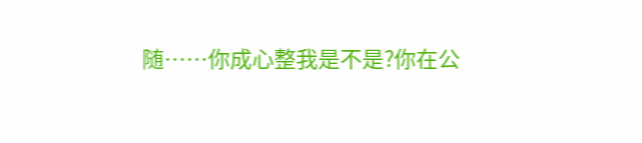随……你成心整我是不是?你在公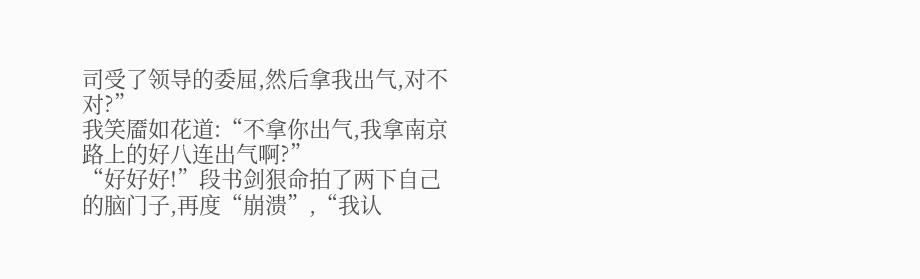司受了领导的委屈,然后拿我出气,对不对?”
我笑靥如花道:“不拿你出气,我拿南京路上的好八连出气啊?”
“好好好!”段书剑狠命拍了两下自己的脑门子,再度“崩溃”,“我认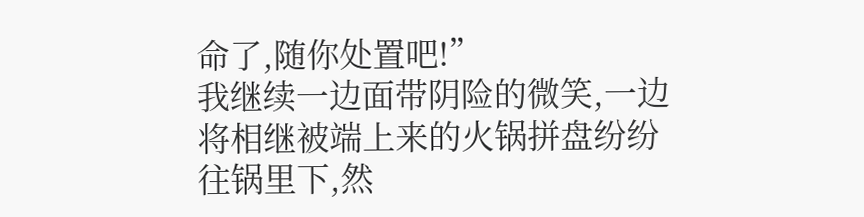命了,随你处置吧!”
我继续一边面带阴险的微笑,一边将相继被端上来的火锅拼盘纷纷往锅里下,然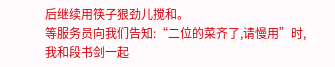后继续用筷子狠劲儿搅和。
等服务员向我们告知:“二位的菜齐了,请慢用”时,我和段书剑一起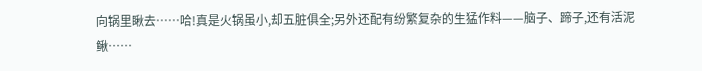向锅里瞅去……哈!真是火锅虽小,却五脏俱全;另外还配有纷繁复杂的生猛作料——脑子、蹄子,还有活泥鳅……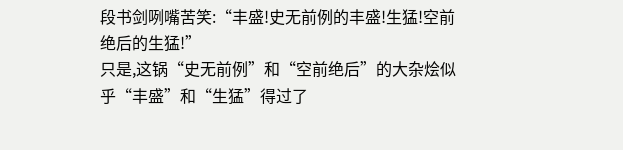段书剑咧嘴苦笑:“丰盛!史无前例的丰盛!生猛!空前绝后的生猛!”
只是,这锅“史无前例”和“空前绝后”的大杂烩似乎“丰盛”和“生猛”得过了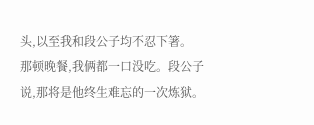头,以至我和段公子均不忍下箸。
那顿晚餐,我俩都一口没吃。段公子说,那将是他终生难忘的一次炼狱。